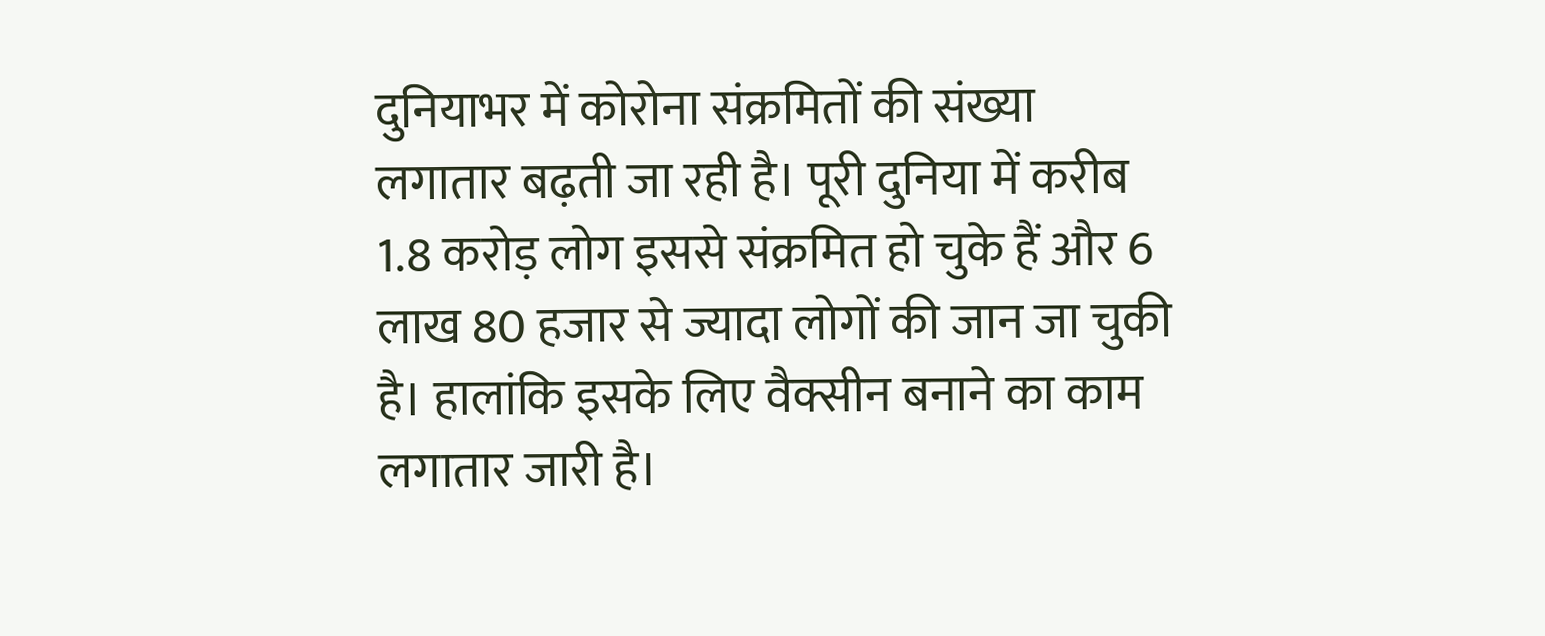दुनियाभर में कोरोना संक्रमितों की संख्या लगातार बढ़ती जा रही है। पूरी दुनिया में करीब 1.8 करोड़ लोग इससे संक्रमित हो चुके हैं और 6 लाख 80 हजार से ज्यादा लोगों की जान जा चुकी है। हालांकि इसके लिए वैक्सीन बनाने का काम लगातार जारी है।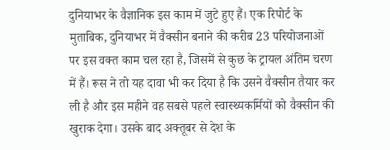दुनियाभर के वैज्ञानिक इस काम में जुटे हुए हैं। एक रिपोर्ट के मुताबिक, दुनियाभर में वैक्सीन बनाने की करीब 23 परियोजनाओं पर इस वक्त काम चल रहा है, जिसमें से कुछ के ट्रायल अंतिम चरण में हैं। रूस ने तो यह दावा भी कर दिया है कि उसने वैक्सीन तैयार कर ली है और इस महीने वह सबसे पहले स्वास्थ्यकर्मियों को वैक्सीन की खुराक देगा। उसके बाद अक्तूबर से देश के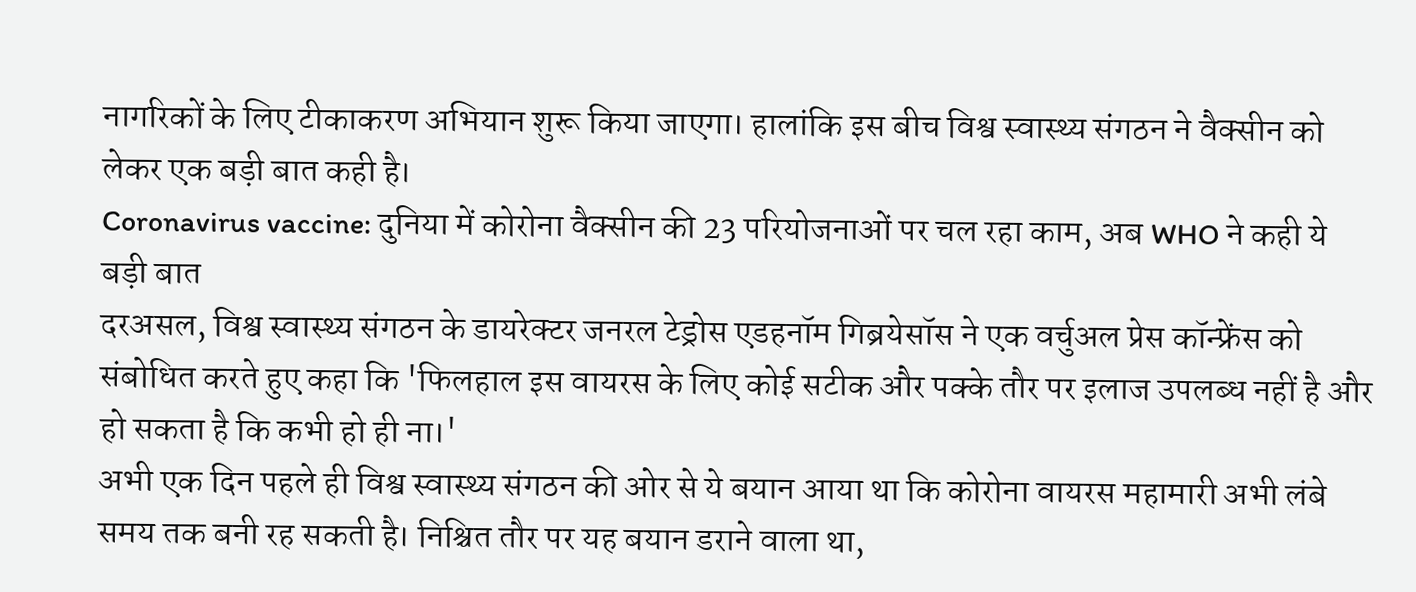नागरिकों के लिए टीकाकरण अभियान शुरू किया जाएगा। हालांकि इस बीच विश्व स्वास्थ्य संगठन ने वैक्सीन को लेकर एक बड़ी बात कही है।
Coronavirus vaccine: दुनिया में कोरोना वैक्सीन की 23 परियोजनाओं पर चल रहा काम, अब WHO ने कही ये बड़ी बात
दरअसल, विश्व स्वास्थ्य संगठन के डायरेक्टर जनरल टेड्रोस एडहनॉम गिब्रयेसॉस ने एक वर्चुअल प्रेस कॉन्फ्रेंस को संबोधित करते हुए कहा कि 'फिलहाल इस वायरस के लिए कोई सटीक और पक्के तौर पर इलाज उपलब्ध नहीं है और हो सकता है कि कभी हो ही ना।'
अभी एक दिन पहले ही विश्व स्वास्थ्य संगठन की ओर से ये बयान आया था कि कोरोना वायरस महामारी अभी लंबे समय तक बनी रह सकती है। निश्चित तौर पर यह बयान डराने वाला था,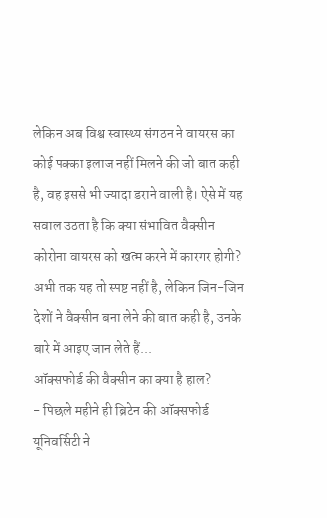लेकिन अब विश्व स्वास्थ्य संगठन ने वायरस का कोई पक्का इलाज नहीं मिलने की जो बात कही है, वह इससे भी ज्यादा डराने वाली है। ऐसे में यह सवाल उठता है कि क्या संभावित वैक्सीन कोरोना वायरस को खत्म करने में कारगर होगी? अभी तक यह तो स्पष्ट नहीं है, लेकिन जिन-जिन देशों ने वैक्सीन बना लेने की बात कही है, उनके बारे में आइए जान लेते हैं...
ऑक्सफोर्ड की वैक्सीन का क्या है हाल?
- पिछले महीने ही ब्रिटेन की ऑक्सफोर्ड यूनिवर्सिटी ने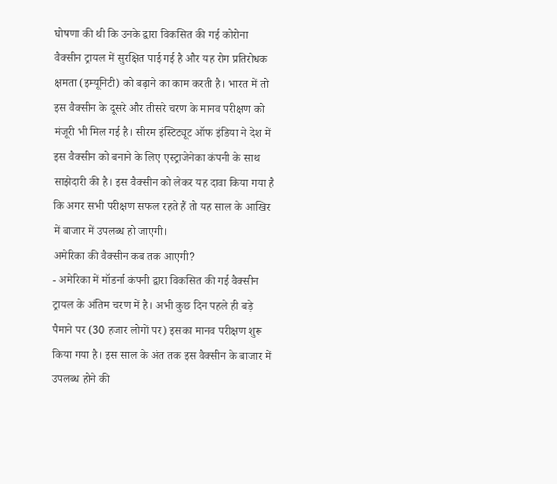घोषणा की थी कि उनके द्वारा विकसित की गई कोरोना वैक्सीन ट्रायल में सुरक्षित पाई गई है और यह रोग प्रतिरोधक क्षमता (इम्यूनिटी) को बढ़ाने का काम करती है। भारत में तो इस वैक्सीन के दूसरे और तीसरे चरण के मानव परीक्षण को मंजूरी भी मिल गई है। सीरम इंस्टिट्यूट ऑफ इंडिया ने देश में इस वैक्सीन को बनाने के लिए एस्ट्राजेनेका कंपनी के साथ साझेदारी की है। इस वैक्सीन को लेकर यह दावा किया गया है कि अगर सभी परीक्षण सफल रहते हैं तो यह साल के आखिर में बाजार में उपलब्ध हो जाएगी।
अमेरिका की वैक्सीन कब तक आएगी?
- अमेरिका में मॉडर्ना कंपनी द्वारा विकसित की गई वैक्सीन ट्रायल के अंतिम चरण में है। अभी कुछ दिन पहले ही बड़े पैमाने पर (30 हजार लोगों पर) इसका मानव परीक्षण शुरू किया गया है। इस साल के अंत तक इस वैक्सीन के बाजार में उपलब्ध होने की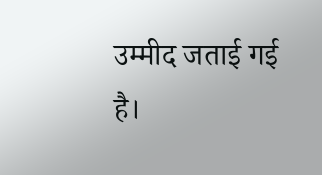उम्मीद जताई गई है।